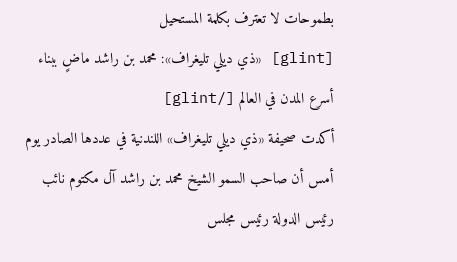بطموحات لا تعترف بكلمة المستحيل
[glint] «ذي ديلي تليغراف»: محمد بن راشد ماضٍ ببناء أسرع المدن في العالم [/glint]
أكدت صحيفة «ذي ديلي تليغراف» اللندنية في عددها الصادر يوم أمس أن صاحب السمو الشيخ محمد بن راشد آل مكتوم نائب رئيس الدولة رئيس مجلس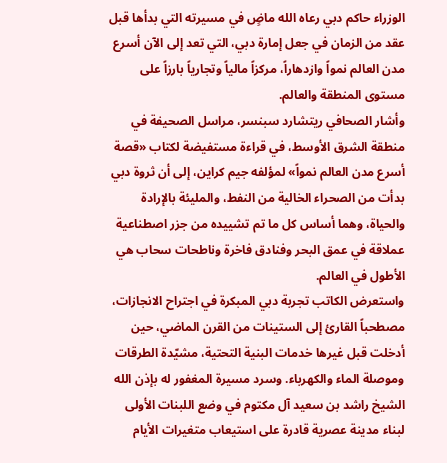الوزراء حاكم دبي رعاه الله ماضٍ في مسيرته التي بدأها قبل عقد من الزمان في جعل إمارة دبي، التي تعد إلى الآن أسرع مدن العالم نمواً وازدهاراً، مركزاً مالياً وتجارياً بارزاً على مستوى المنطقة والعالم.
وأشار الصحافي ريتشارد سبنسر، مراسل الصحيفة في منطقة الشرق الأوسط، في قراءة مستفيضة لكتاب «قصة أسرع مدن العالم نمواً» لمؤلفه جيم كراين، إلى أن ثروة دبي بدأت من الصحراء الخالية من النفط، والمليئة بالإرادة والحياة، وهما أساس كل ما تم تشييده من جزر اصطناعية عملاقة في عمق البحر وفنادق فاخرة وناطحات سحاب هي الأطول في العالم.
واستعرض الكاتب تجربة دبي المبكرة في اجتراح الانجازات، مصطحباً القارئ إلى الستينات من القرن الماضي، حين أدخلت قبل غيرها خدمات البنية التحتية، مشيّدة الطرقات وموصلة الماء والكهرباء. وسرد مسيرة المغفور له بإذن الله الشيخ راشد بن سعيد آل مكتوم في وضع اللبنات الأولى لبناء مدينة عصرية قادرة على استيعاب متغيرات الأيام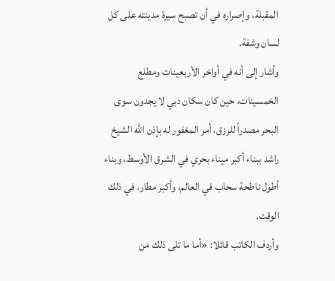المقبلة، وإصراره في أن تصبح سيرة مدينته على كل لسان وشفة.
وأشار إلى أنه في أواخر الأربعينات ومطلع الخمسينات، حين كان سكان دبي لا يجدون سوى البحر مصدراً للرزق، أمر المغفور له بإذن الله الشيخ راشد ببناء أكبر ميناء بحري في الشرق الأوسط، وبناء أطول ناطحة سحاب في العالم، وأكبر مطار، في ذلك الوقت.
وأردف الكاتب قائلا: «أما ما تلى ذلك من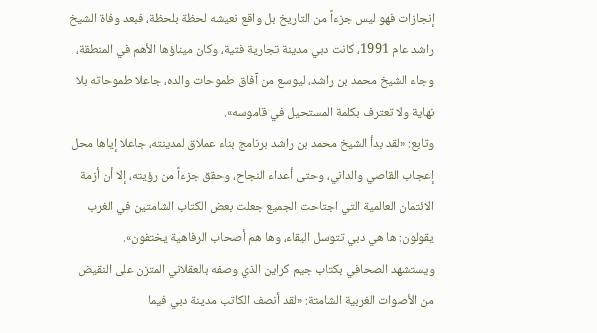إنجازات فهو ليس جزءاً من التاريخ بل واقع نعيشه لحظة بلحظة، فبعد وفاة الشيخ راشد عام 1991، كانت دبي مدينة تجارية فتية، وكان ميناؤها الأهم في المنطقة، وجاء الشيخ محمد بن راشد، ليوسع من آفاق طموحات والده، جاعلا طموحاته بلا نهاية ولا تعترف بكلمة المستحيل في قاموسه».
وتابع: «لقد بدأ الشيخ محمد بن راشد برنامج بناء عملاق لمدينته، جاعلا إياها محل إعجاب القاصي والداني، وحتى أعداء النجاح، وحقق جزءاً من رؤيته، إلا أن أزمة الائتمان العالمية التي اجتاحت الجميع جعلت بعض الكتاب الشامتين في الغرب يقولون: ها هي دبي تتوسل البقاء، وها هم أصحاب الرفاهية يختفون».
ويستشهد الصحافي بكتاب جيم كراين الذي وصفه بالعقلاني المتزن على النقيض من الأصوات الغربية الشامتة: «لقد أنصف الكاتب مدينة دبي فيما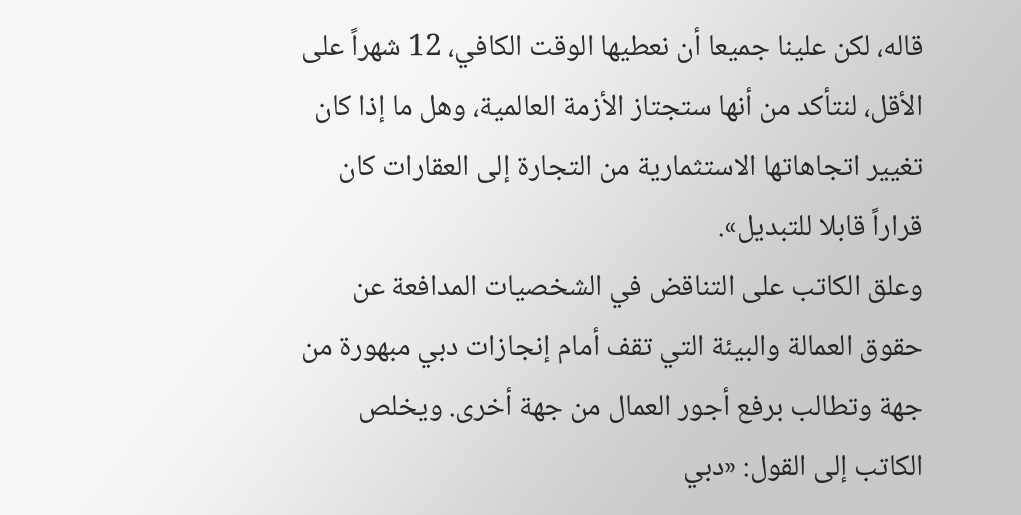قاله، لكن علينا جميعا أن نعطيها الوقت الكافي، 12 شهراً على الأقل، لنتأكد من أنها ستجتاز الأزمة العالمية، وهل ما إذا كان تغيير اتجاهاتها الاستثمارية من التجارة إلى العقارات كان قراراً قابلا للتبديل».
وعلق الكاتب على التناقض في الشخصيات المدافعة عن حقوق العمالة والبيئة التي تقف أمام إنجازات دبي مبهورة من جهة وتطالب برفع أجور العمال من جهة أخرى. ويخلص الكاتب إلى القول: «دبي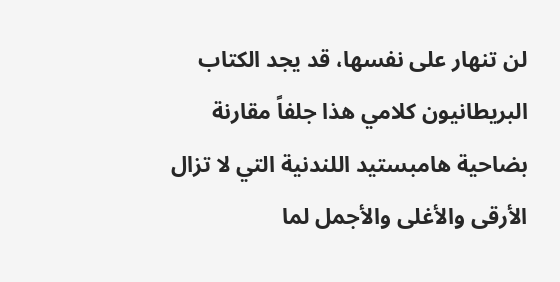لن تنهار على نفسها، قد يجد الكتاب البريطانيون كلامي هذا جلفاً مقارنة بضاحية هامبستيد اللندنية التي لا تزال الأرقى والأغلى والأجمل لما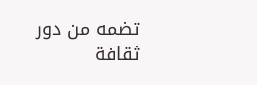تضمه من دور ثقافة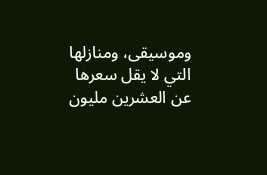وموسيقى، ومنازلها التي لا يقل سعرها عن العشرين مليون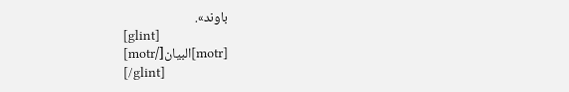باوند».
[glint]
[motr]البيان[/motr]
[/glint]